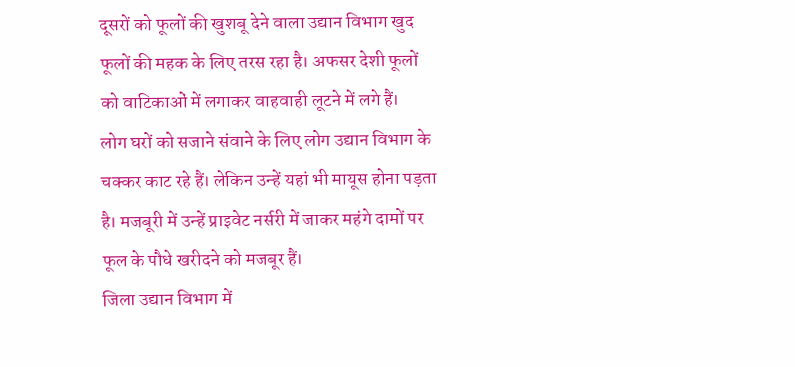दूसरों को फूलों की खुशबू देने वाला उद्यान विभाग खुद फूलों की महक के लिए तरस रहा है। अफसर देशी फूलों को वाटिकाओं में लगाकर वाहवाही लूटने में लगे हैं।
लोग घरों को सजाने संवाने के लिए लोग उद्यान विभाग के चक्कर काट रहे हैं। लेकिन उन्हें यहां भी मायूस होना पड़ता है। मजबूरी में उन्हें प्राइवेट नर्सरी में जाकर महंगे दामों पर फूल के पौधे खरीदने को मजबूर हैं।
जिला उद्यान विभाग में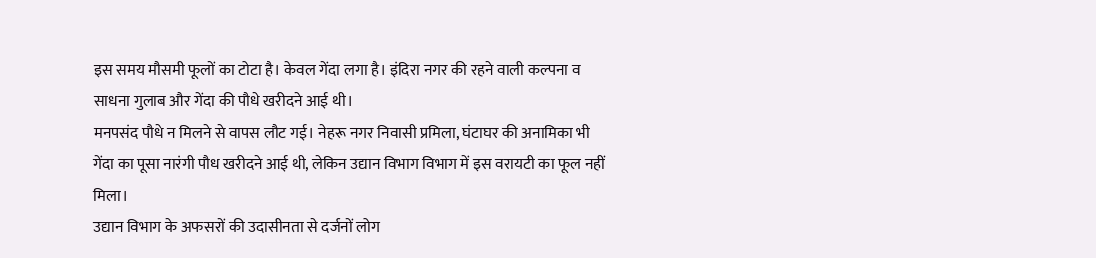इस समय मौसमी फूलों का टोटा है। केवल गेंदा लगा है। इंदिरा नगर की रहने वाली कल्पना व साधना गुलाब और गेंदा की पौधे खरीदने आई थी।
मनपसंद पौधे न मिलने से वापस लौट गई। नेहरू नगर निवासी प्रमिला, घंटाघर की अनामिका भी गेंदा का पूसा नारंगी पौध खरीदने आई थी, लेकिन उद्यान विभाग विभाग में इस वरायटी का फूल नहीं मिला।
उद्यान विभाग के अफसरों की उदासीनता से दर्जनों लोग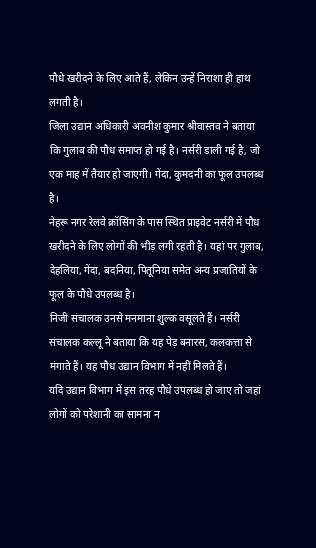पौधे खरीदने के लिए आते हैं, लेकिन उन्हें निराशा ही हाथ लगती है।
जिला उद्यान अधिकारी अवनीश कुमार श्रीवास्तव ने बताया कि गुलाब की पौध समाप्त हो गई है। नर्सरी डाली गई है, जो एक माह में तैयार हो जाएगी। गेंदा, कुमदनी का फूल उपलब्ध है।
नेहरू नगर रेलवे क्रॉसिंग के पास स्थित प्राइवेट नर्सरी में पौध खरीदने के लिए लोगों की भीड़ लगी रहती है। यहां पर गुलाब, देहलिया, गेंदा, बदनिया, पितूनिया समेत अन्य प्रजातियों के फूल के पौधे उपलब्ध है।
निजी संचालक उनसे मनमाना शुल्क वसूलते हैं। नर्सरी संचालक कल्लू ने बताया कि यह पेड़ बनारस, कलकत्ता से मंगाते हैं। यह पौध उद्यान विभाग में नहीं मिलते हैं।
यदि उद्यान विभाग में इस तरह पौधे उपलब्ध हो जाए तो जहां लोगों को परेशानी का सामना न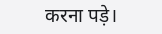करना पड़े।